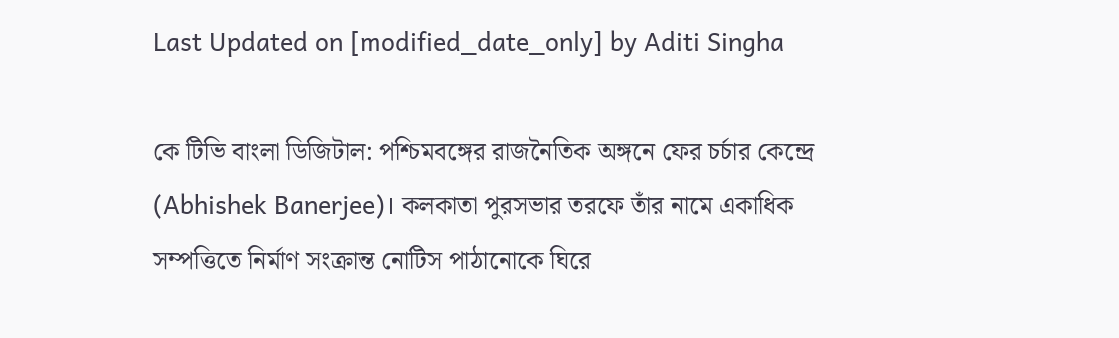Last Updated on [modified_date_only] by Aditi Singha

কে টিভি বাংলা ডিজিটাল: পশ্চিমবঙ্গের রাজনৈতিক অঙ্গনে ফের চর্চার কেন্দ্রে (Abhishek Banerjee)। কলকাতা পুরসভার তরফে তাঁর নামে একাধিক সম্পত্তিতে নির্মাণ সংক্রান্ত নোটিস পাঠানোকে ঘিরে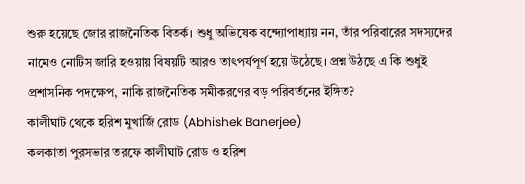শুরু হয়েছে জোর রাজনৈতিক বিতর্ক। শুধু অভিষেক বন্দ্যোপাধ্যায় নন, তাঁর পরিবারের সদস্যদের নামেও নোটিস জারি হওয়ায় বিষয়টি আরও তাৎপর্যপূর্ণ হয়ে উঠেছে। প্রশ্ন উঠছে এ কি শুধুই প্রশাসনিক পদক্ষেপ, নাকি রাজনৈতিক সমীকরণের বড় পরিবর্তনের ইঙ্গিত?
কালীঘাট থেকে হরিশ মুখার্জি রোড (Abhishek Banerjee)
কলকাতা পুরসভার তরফে কালীঘাট রোড ও হরিশ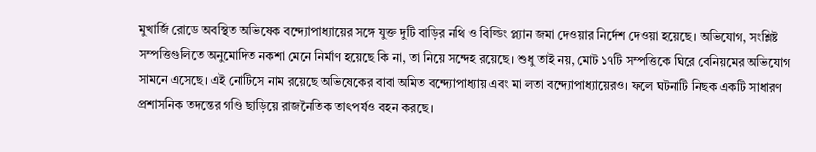মুখার্জি রোডে অবস্থিত অভিষেক বন্দ্যোপাধ্যায়ের সঙ্গে যুক্ত দুটি বাড়ির নথি ও বিল্ডিং প্ল্যান জমা দেওয়ার নির্দেশ দেওয়া হয়েছে। অভিযোগ, সংশ্লিষ্ট সম্পত্তিগুলিতে অনুমোদিত নকশা মেনে নির্মাণ হয়েছে কি না, তা নিয়ে সন্দেহ রয়েছে। শুধু তাই নয়, মোট ১৭টি সম্পত্তিকে ঘিরে বেনিয়মের অভিযোগ সামনে এসেছে। এই নোটিসে নাম রয়েছে অভিষেকের বাবা অমিত বন্দ্যোপাধ্যায় এবং মা লতা বন্দ্যোপাধ্যায়েরও। ফলে ঘটনাটি নিছক একটি সাধারণ প্রশাসনিক তদন্তের গণ্ডি ছাড়িয়ে রাজনৈতিক তাৎপর্যও বহন করছে।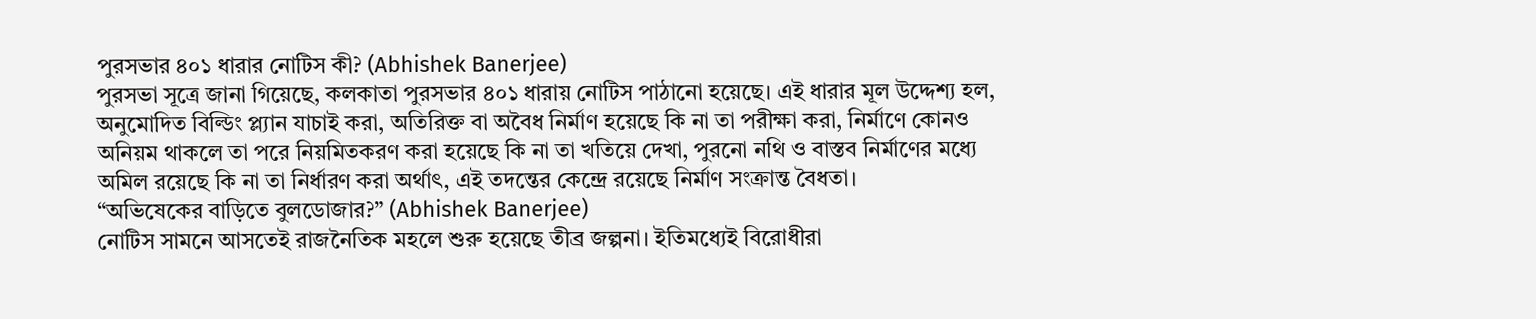পুরসভার ৪০১ ধারার নোটিস কী? (Abhishek Banerjee)
পুরসভা সূত্রে জানা গিয়েছে, কলকাতা পুরসভার ৪০১ ধারায় নোটিস পাঠানো হয়েছে। এই ধারার মূল উদ্দেশ্য হল, অনুমোদিত বিল্ডিং প্ল্যান যাচাই করা, অতিরিক্ত বা অবৈধ নির্মাণ হয়েছে কি না তা পরীক্ষা করা, নির্মাণে কোনও অনিয়ম থাকলে তা পরে নিয়মিতকরণ করা হয়েছে কি না তা খতিয়ে দেখা, পুরনো নথি ও বাস্তব নির্মাণের মধ্যে অমিল রয়েছে কি না তা নির্ধারণ করা অর্থাৎ, এই তদন্তের কেন্দ্রে রয়েছে নির্মাণ সংক্রান্ত বৈধতা।
“অভিষেকের বাড়িতে বুলডোজার?” (Abhishek Banerjee)
নোটিস সামনে আসতেই রাজনৈতিক মহলে শুরু হয়েছে তীব্র জল্পনা। ইতিমধ্যেই বিরোধীরা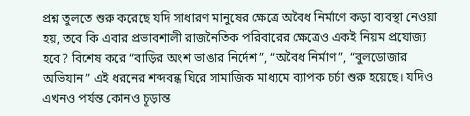প্রশ্ন তুলতে শুরু করেছে যদি সাধারণ মানুষের ক্ষেত্রে অবৈধ নির্মাণে কড়া ব্যবস্থা নেওয়া হয়, তবে কি এবার প্রভাবশালী রাজনৈতিক পরিবারের ক্ষেত্রেও একই নিয়ম প্রযোজ্য হবে? বিশেষ করে “বাড়ির অংশ ভাঙার নির্দেশ”, “অবৈধ নির্মাণ”, “বুলডোজার অভিযান” এই ধরনের শব্দবন্ধ ঘিরে সামাজিক মাধ্যমে ব্যাপক চর্চা শুরু হয়েছে। যদিও এখনও পর্যন্ত কোনও চূড়ান্ত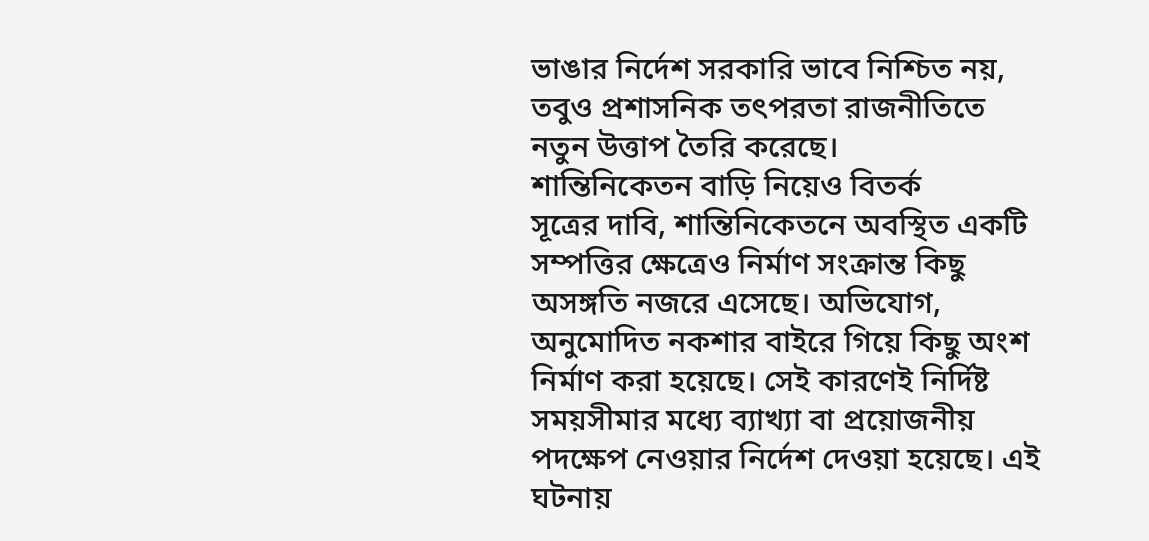ভাঙার নির্দেশ সরকারি ভাবে নিশ্চিত নয়, তবুও প্রশাসনিক তৎপরতা রাজনীতিতে নতুন উত্তাপ তৈরি করেছে।
শান্তিনিকেতন বাড়ি নিয়েও বিতর্ক
সূত্রের দাবি, শান্তিনিকেতনে অবস্থিত একটি সম্পত্তির ক্ষেত্রেও নির্মাণ সংক্রান্ত কিছু অসঙ্গতি নজরে এসেছে। অভিযোগ, অনুমোদিত নকশার বাইরে গিয়ে কিছু অংশ নির্মাণ করা হয়েছে। সেই কারণেই নির্দিষ্ট সময়সীমার মধ্যে ব্যাখ্যা বা প্রয়োজনীয় পদক্ষেপ নেওয়ার নির্দেশ দেওয়া হয়েছে। এই ঘটনায়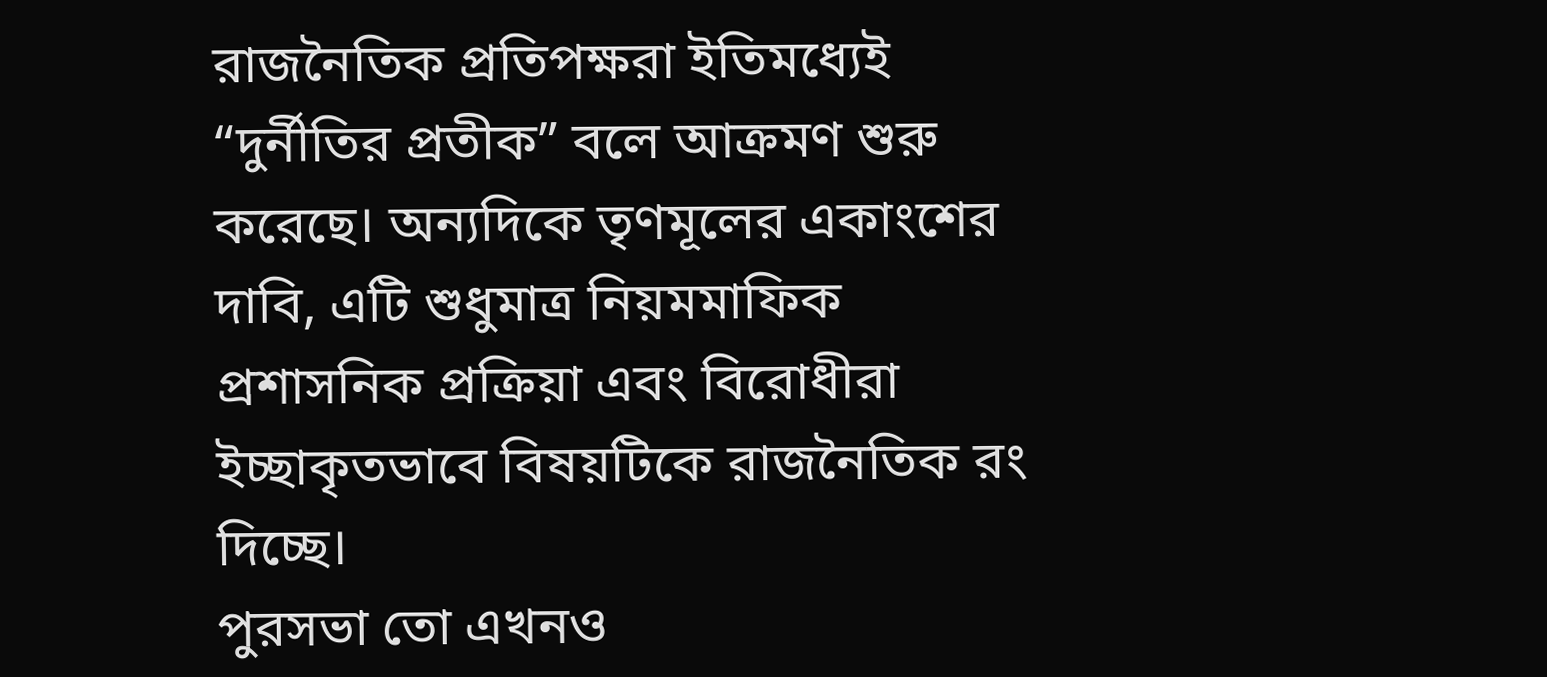রাজনৈতিক প্রতিপক্ষরা ইতিমধ্যেই “দুর্নীতির প্রতীক” বলে আক্রমণ শুরু করেছে। অন্যদিকে তৃণমূলের একাংশের দাবি, এটি শুধুমাত্র নিয়মমাফিক প্রশাসনিক প্রক্রিয়া এবং বিরোধীরা ইচ্ছাকৃতভাবে বিষয়টিকে রাজনৈতিক রং দিচ্ছে।
পুরসভা তো এখনও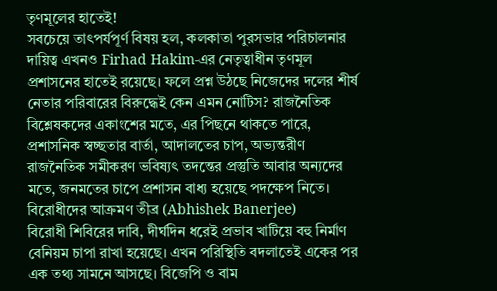তৃণমূলের হাতেই!
সবচেয়ে তাৎপর্যপূর্ণ বিষয় হল, কলকাতা পুরসভার পরিচালনার দায়িত্ব এখনও Firhad Hakim-এর নেতৃত্বাধীন তৃণমূল প্রশাসনের হাতেই রয়েছে। ফলে প্রশ্ন উঠছে নিজেদের দলের শীর্ষ নেতার পরিবারের বিরুদ্ধেই কেন এমন নোটিস? রাজনৈতিক বিশ্লেষকদের একাংশের মতে, এর পিছনে থাকতে পারে, প্রশাসনিক স্বচ্ছতার বার্তা, আদালতের চাপ, অভ্যন্তরীণ রাজনৈতিক সমীকরণ ভবিষ্যৎ তদন্তের প্রস্তুতি আবার অন্যদের মতে, জনমতের চাপে প্রশাসন বাধ্য হয়েছে পদক্ষেপ নিতে।
বিরোধীদের আক্রমণ তীব্র (Abhishek Banerjee)
বিরোধী শিবিরের দাবি, দীর্ঘদিন ধরেই প্রভাব খাটিয়ে বহু নির্মাণ বেনিয়ম চাপা রাখা হয়েছে। এখন পরিস্থিতি বদলাতেই একের পর এক তথ্য সামনে আসছে। বিজেপি ও বাম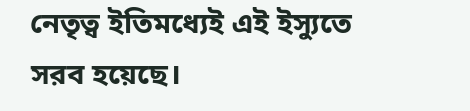নেতৃত্ব ইতিমধ্যেই এই ইস্যুতে সরব হয়েছে।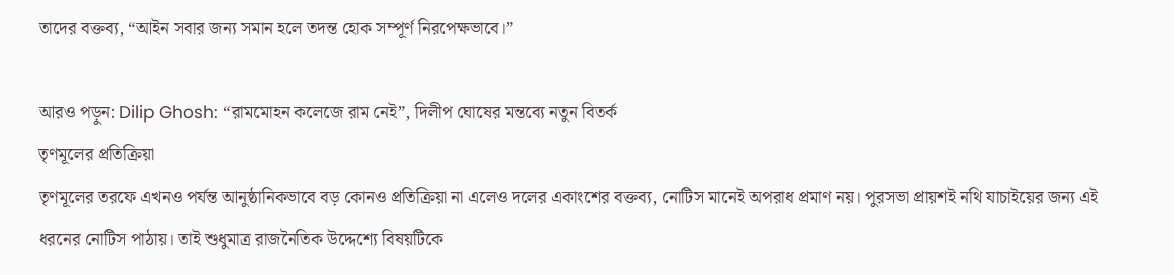তাদের বক্তব্য, “আইন সবার জন্য সমান হলে তদন্ত হোক সম্পূর্ণ নিরপেক্ষভাবে।”

আরও পড়ুন: Dilip Ghosh: “রামমোহন কলেজে রাম নেই”, দিলীপ ঘোষের মন্তব্যে নতুন বিতর্ক
তৃণমূলের প্রতিক্রিয়া
তৃণমূলের তরফে এখনও পর্যন্ত আনুষ্ঠানিকভাবে বড় কোনও প্রতিক্রিয়া না এলেও দলের একাংশের বক্তব্য, নোটিস মানেই অপরাধ প্রমাণ নয়। পুরসভা প্রায়শই নথি যাচাইয়ের জন্য এই ধরনের নোটিস পাঠায়। তাই শুধুমাত্র রাজনৈতিক উদ্দেশ্যে বিষয়টিকে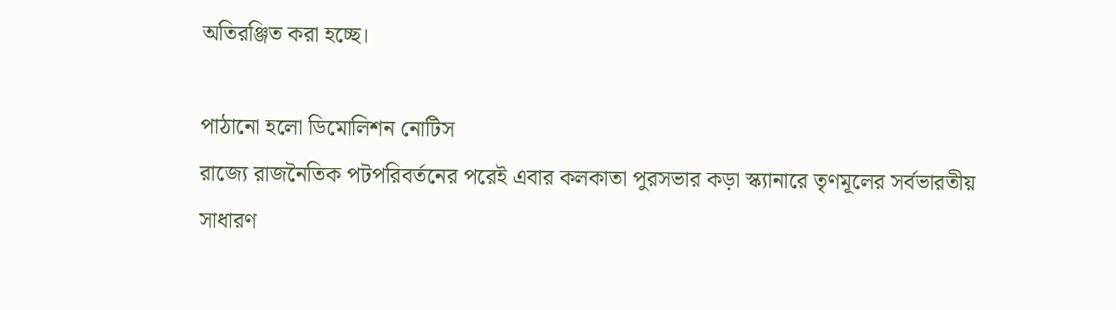অতিরঞ্জিত করা হচ্ছে।

পাঠানো হলো ডিমোলিশন নোটিস
রাজ্যে রাজনৈতিক পটপরিবর্তনের পরেই এবার কলকাতা পুরসভার কড়া স্ক্যানারে তৃণমূলের সর্বভারতীয় সাধারণ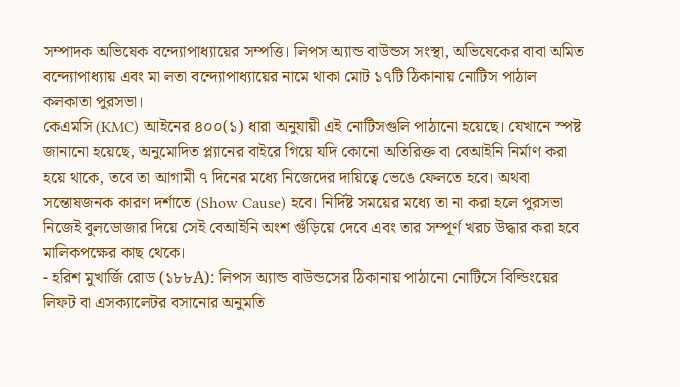সম্পাদক অভিষেক বন্দ্যোপাধ্যায়ের সম্পত্তি। লিপস অ্যান্ড বাউন্ডস সংস্থা, অভিষেকের বাবা অমিত বন্দ্যোপাধ্যায় এবং মা লতা বন্দ্যোপাধ্যায়ের নামে থাকা মোট ১৭টি ঠিকানায় নোটিস পাঠাল কলকাতা পুরসভা।
কেএমসি (KMC) আইনের ৪০০(১) ধারা অনুযায়ী এই নোটিসগুলি পাঠানো হয়েছে। যেখানে স্পষ্ট জানানো হয়েছে, অনুমোদিত প্ল্যানের বাইরে গিয়ে যদি কোনো অতিরিক্ত বা বেআইনি নির্মাণ করা হয়ে থাকে, তবে তা আগামী ৭ দিনের মধ্যে নিজেদের দায়িত্বে ভেঙে ফেলতে হবে। অথবা সন্তোষজনক কারণ দর্শাতে (Show Cause) হবে। নির্দিষ্ট সময়ের মধ্যে তা না করা হলে পুরসভা নিজেই বুলডোজার দিয়ে সেই বেআইনি অংশ গুঁড়িয়ে দেবে এবং তার সম্পূর্ণ খরচ উদ্ধার করা হবে মালিকপক্ষের কাছ থেকে।
- হরিশ মুখার্জি রোড (১৮৮A): লিপস অ্যান্ড বাউন্ডসের ঠিকানায় পাঠানো নোটিসে বিল্ডিংয়ের লিফট বা এসক্যালেটর বসানোর অনুমতি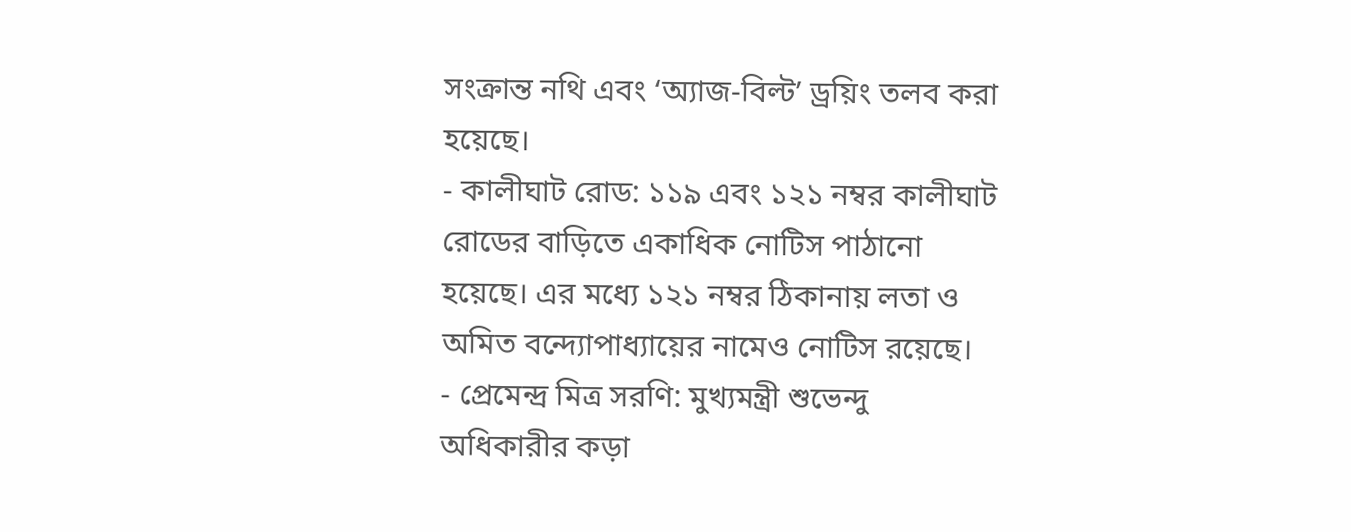সংক্রান্ত নথি এবং ‘অ্যাজ-বিল্ট’ ড্রয়িং তলব করা হয়েছে।
- কালীঘাট রোড: ১১৯ এবং ১২১ নম্বর কালীঘাট রোডের বাড়িতে একাধিক নোটিস পাঠানো হয়েছে। এর মধ্যে ১২১ নম্বর ঠিকানায় লতা ও অমিত বন্দ্যোপাধ্যায়ের নামেও নোটিস রয়েছে।
- প্রেমেন্দ্র মিত্র সরণি: মুখ্যমন্ত্রী শুভেন্দু অধিকারীর কড়া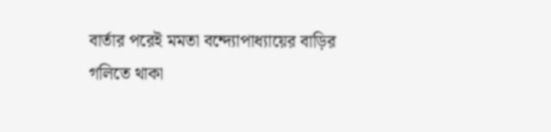বার্তার পরেই মমতা বন্দ্যোপাধ্যায়ের বাড়ির গলিতে থাকা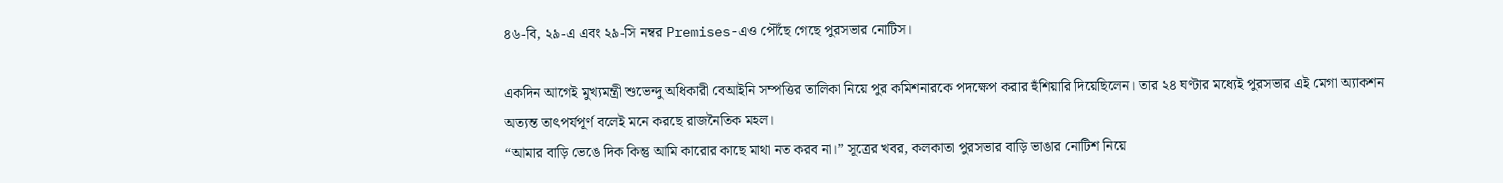৪৬-বি, ২৯-এ এবং ২৯-সি নম্বর Premises-এও পৌঁছে গেছে পুরসভার নোটিস।

একদিন আগেই মুখ্যমন্ত্রী শুভেন্দু অধিকারী বেআইনি সম্পত্তির তালিকা নিয়ে পুর কমিশনারকে পদক্ষেপ করার হুঁশিয়ারি দিয়েছিলেন। তার ২৪ ঘণ্টার মধ্যেই পুরসভার এই মেগা অ্যাকশন অত্যন্ত তাৎপর্যপূর্ণ বলেই মনে করছে রাজনৈতিক মহল।
“আমার বাড়ি ভেঙে দিক কিন্তু আমি কারোর কাছে মাথা নত করব না।” সূত্রের খবর, কলকাতা পুরসভার বাড়ি ভাঙার নোটিশ নিয়ে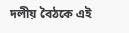দলীয় বৈঠকে এই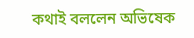কথাই বললেন অভিষেক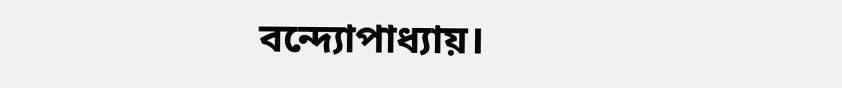বন্দ্যোপাধ্যায়।